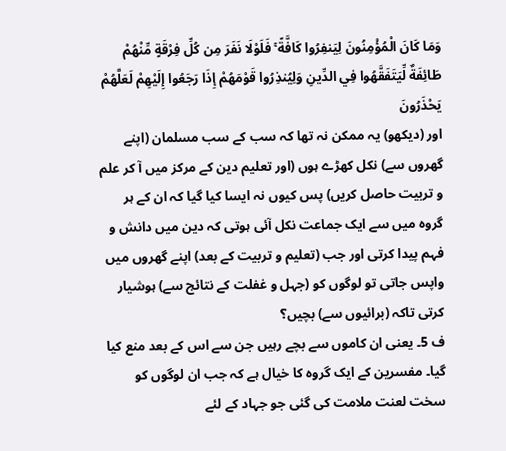وَمَا كَانَ الْمُؤْمِنُونَ لِيَنفِرُوا كَافَّةً ۚ فَلَوْلَا نَفَرَ مِن كُلِّ فِرْقَةٍ مِّنْهُمْ طَائِفَةٌ لِّيَتَفَقَّهُوا فِي الدِّينِ وَلِيُنذِرُوا قَوْمَهُمْ إِذَا رَجَعُوا إِلَيْهِمْ لَعَلَّهُمْ يَحْذَرُونَ
اور (دیکھو) یہ ممکن نہ تھا کہ سب کے سب مسلمان (اپنے گھروں سے) نکل کھڑے ہوں (اور تعلیم دین کے مرکز میں آ کر علم و تربیت حاصل کریں) پس کیوں نہ ایسا کیا گیا کہ ان کے ہر گروہ میں سے ایک جماعت نکل آئی ہوتی کہ دین میں دانش و فہم پیدا کرتی اور جب (تعلیم و تربیت کے بعد) اپنے گھروں میں واپس جاتی تو لوگوں کو (جہل و غفلت کے نتائج سے) ہوشیار کرتی تاکہ (برائیوں سے) بچیں؟
ف 5۔ یعنی ان کاموں سے بچے رہیں جن سے اس کے بعد منع کیا گیا۔ مفسرین کے ایک گروہ کا خیال ہے کہ جب ان لوگوں کو سخت لعنت ملامت کی گئی جو جہاد کے لئے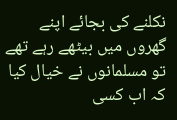نکلنے کی بجائے اپنے گھروں میں بیٹھے رہے تھے تو مسلمانوں نے خیال کیا کہ اب کسی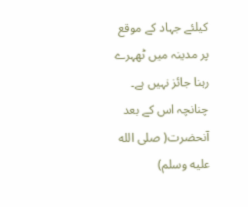کیلئے جہاد کے موقع پر مدینہ میں ٹھہرے رہنا جائز نہیں ہے۔ چنانچہ اس کے بعد آنحضرت( صلى الله عليه وسلم)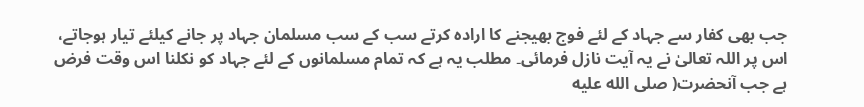جب بھی کفار سے جہاد کے لئے فوج بھیجنے کا ارادہ کرتے سب کے سب مسلمان جہاد پر جانے کیلئے تیار ہوجاتے، اس پر اللہ تعالیٰ نے یہ آیت نازل فرمائی۔ مطلب یہ ہے کہ تمام مسلمانوں کے لئے جہاد کو نکلنا اس وقت فرض ہے جب آنحضرت( صلى الله عليه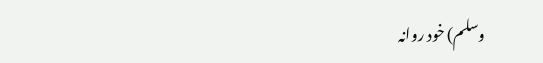وسلم) خود روانہ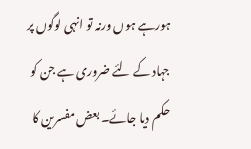ہورہے ہوں ورنہ تو انہی لوگوں پر جہاد کے لئے ضروری ہے جن کو حکم دیا جائے۔ بعض مفسرین کا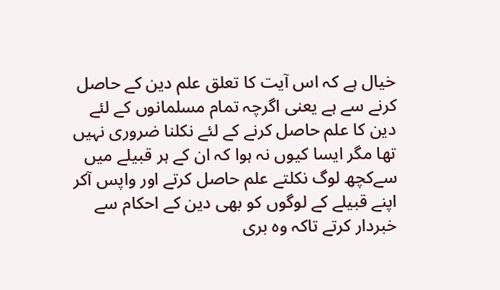خیال ہے کہ اس آیت کا تعلق علم دین کے حاصل کرنے سے ہے یعنی اگرچہ تمام مسلمانوں کے لئے دین کا علم حاصل کرنے کے لئے نکلنا ضروری نہیں تھا مگر ایسا کیوں نہ ہوا کہ ان کے ہر قبیلے میں سےکچھ لوگ نکلتے علم حاصل کرتے اور واپس آکر اپنے قبیلے کے لوگوں کو بھی دین کے احکام سے خبردار کرتے تاکہ وہ بری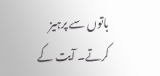باتوں سے پرہیز کرتے۔ آیت کے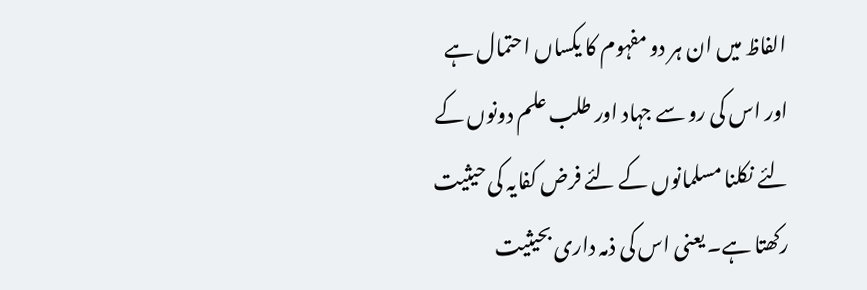الفاظ میں ان ہر دو مفہوم کا یکساں احتمال ہے اور اس کی رو سے جہاد اور طلب علم دونوں کے لئے نکلنا مسلمانوں کے لئے فرض کفایہ کی حیثیت رکھتا ہے۔ یعنی اس کی ذمہ داری بحیثیت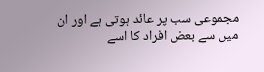مجموعی سب پر عائد ہوتی ہے اور ان میں سے بعض افراد کا اسے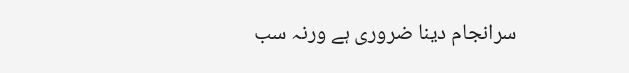سرانجام دینا ضروری ہے ورنہ سب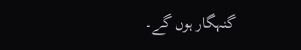گنہگار ہوں گے۔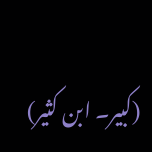(کبیر۔ ابن کثیر)